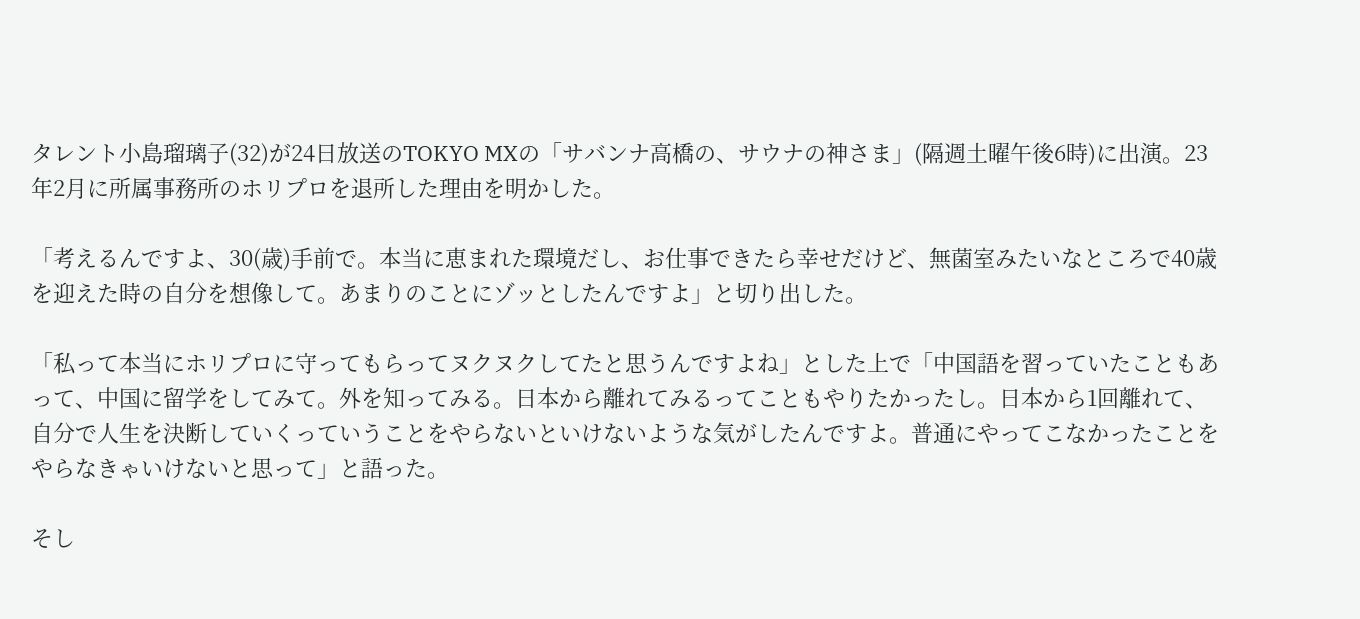タレント小島瑠璃子(32)が24日放送のTOKYO MXの「サバンナ高橋の、サウナの神さま」(隔週土曜午後6時)に出演。23年2月に所属事務所のホリプロを退所した理由を明かした。

「考えるんですよ、30(歳)手前で。本当に恵まれた環境だし、お仕事できたら幸せだけど、無菌室みたいなところで40歳を迎えた時の自分を想像して。あまりのことにゾッとしたんですよ」と切り出した。

「私って本当にホリプロに守ってもらってヌクヌクしてたと思うんですよね」とした上で「中国語を習っていたこともあって、中国に留学をしてみて。外を知ってみる。日本から離れてみるってこともやりたかったし。日本から1回離れて、自分で人生を決断していくっていうことをやらないといけないような気がしたんですよ。普通にやってこなかったことをやらなきゃいけないと思って」と語った。

そし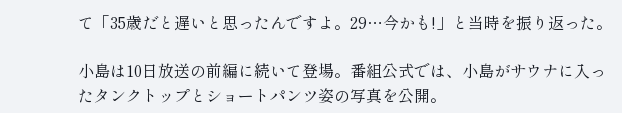て「35歳だと遅いと思ったんですよ。29…今かも!」と当時を振り返った。

小島は10日放送の前編に続いて登場。番組公式では、小島がサウナに入ったタンクトップとショートパンツ姿の写真を公開。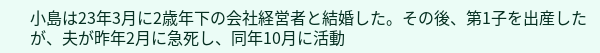小島は23年3月に2歳年下の会社経営者と結婚した。その後、第1子を出産したが、夫が昨年2月に急死し、同年10月に活動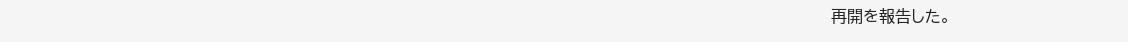再開を報告した。